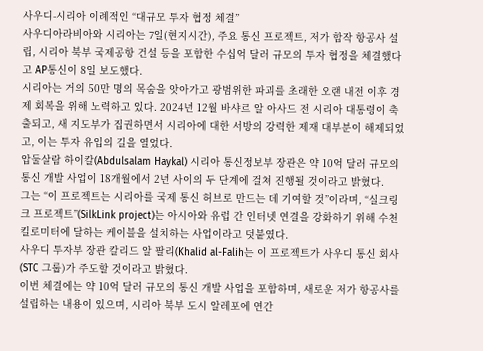사우디-시리아 이례적인 “대규모 투자 협정 체결”
사우디아라비아와 시리아는 7일(현지시간), 주요 통신 프로젝트, 저가 합작 항공사 설립, 시리아 북부 국제공항 건설 등을 포함한 수십억 달러 규모의 투자 협정을 체결했다고 AP통신이 8일 보도했다.
시리아는 거의 50만 명의 목숨을 앗아가고 광범위한 파괴를 초래한 오랜 내전 이후 경제 회복을 위해 노력하고 있다. 2024년 12월 바샤르 알 아사드 전 시리아 대통령이 축출되고, 새 지도부가 집권하면서 시리아에 대한 서방의 강력한 제재 대부분이 해제되었고, 이는 투자 유입의 길을 열었다.
압둘살람 하이칼(Abdulsalam Haykal) 시리아 통신정보부 장관은 약 10억 달러 규모의 통신 개발 사업이 18개월에서 2년 사이의 두 단계에 걸쳐 진행될 것이라고 밝혔다.
그는 “이 프로젝트는 시리아를 국제 통신 허브로 만드는 데 기여할 것”이라며, “실크링크 프로젝트”(SilkLink project)는 아시아와 유럽 간 인터넷 연결을 강화하기 위해 수천 킬로미터에 달하는 케이블을 설치하는 사업이라고 덧붙였다.
사우디 투자부 장관 칼리드 알 팔리(Khalid al-Falih는 이 프로젝트가 사우디 통신 회사(STC 그룹)가 주도할 것이라고 밝혔다.
이번 체결에는 약 10억 달러 규모의 통신 개발 사업을 포함하며, 새로운 저가 항공사를 설립하는 내용이 있으며, 시리아 북부 도시 알레포에 연간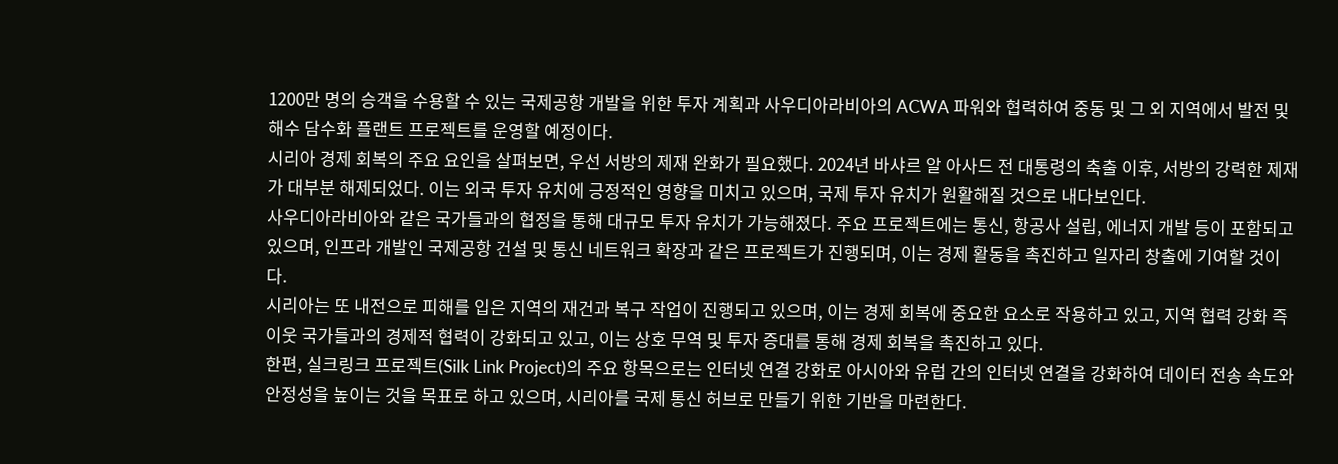1200만 명의 승객을 수용할 수 있는 국제공항 개발을 위한 투자 계획과 사우디아라비아의 ACWA 파워와 협력하여 중동 및 그 외 지역에서 발전 및 해수 담수화 플랜트 프로젝트를 운영할 예정이다.
시리아 경제 회복의 주요 요인을 살펴보면, 우선 서방의 제재 완화가 필요했다. 2024년 바샤르 알 아사드 전 대통령의 축출 이후, 서방의 강력한 제재가 대부분 해제되었다. 이는 외국 투자 유치에 긍정적인 영향을 미치고 있으며, 국제 투자 유치가 원활해질 것으로 내다보인다.
사우디아라비아와 같은 국가들과의 협정을 통해 대규모 투자 유치가 가능해졌다. 주요 프로젝트에는 통신, 항공사 설립, 에너지 개발 등이 포함되고 있으며, 인프라 개발인 국제공항 건설 및 통신 네트워크 확장과 같은 프로젝트가 진행되며, 이는 경제 활동을 촉진하고 일자리 창출에 기여할 것이다.
시리아는 또 내전으로 피해를 입은 지역의 재건과 복구 작업이 진행되고 있으며, 이는 경제 회복에 중요한 요소로 작용하고 있고, 지역 협력 강화 즉 이웃 국가들과의 경제적 협력이 강화되고 있고, 이는 상호 무역 및 투자 증대를 통해 경제 회복을 촉진하고 있다.
한편, 실크링크 프로젝트(Silk Link Project)의 주요 항목으로는 인터넷 연결 강화로 아시아와 유럽 간의 인터넷 연결을 강화하여 데이터 전송 속도와 안정성을 높이는 것을 목표로 하고 있으며, 시리아를 국제 통신 허브로 만들기 위한 기반을 마련한다.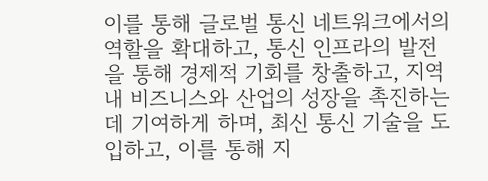이를 통해 글로벌 통신 네트워크에서의 역할을 확대하고, 통신 인프라의 발전을 통해 경제적 기회를 창출하고, 지역 내 비즈니스와 산업의 성장을 촉진하는 데 기여하게 하며, 최신 통신 기술을 도입하고, 이를 통해 지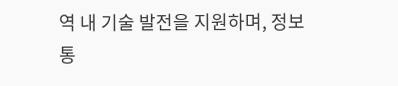역 내 기술 발전을 지원하며, 정보통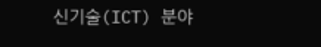신기술(ICT) 분야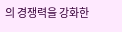의 경쟁력을 강화한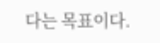다는 목표이다.